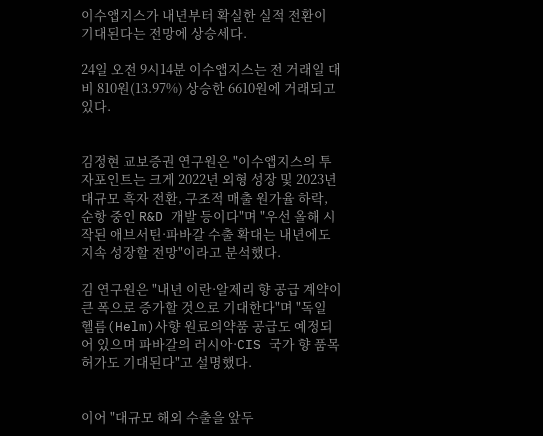이수앱지스가 내년부터 확실한 실적 전환이 기대된다는 전망에 상승세다.

24일 오전 9시14분 이수앱지스는 전 거래일 대비 810원(13.97%) 상승한 6610원에 거래되고 있다.


김정현 교보증권 연구원은 "이수앱지스의 투자포인트는 크게 2022년 외형 성장 및 2023년 대규모 흑자 전환, 구조적 매출 원가율 하락, 순항 중인 R&D 개발 등이다"며 "우선 올해 시작된 애브서틴·파바갈 수출 확대는 내년에도 지속 성장할 전망"이라고 분석했다.

김 연구원은 "내년 이란·알제리 향 공급 계약이 큰 폭으로 증가할 것으로 기대한다"며 "독일 헬름(Helm)사향 원료의약품 공급도 예정되어 있으며 파바갈의 러시아·CIS 국가 향 품목허가도 기대된다"고 설명했다.


이어 "대규모 해외 수출을 앞두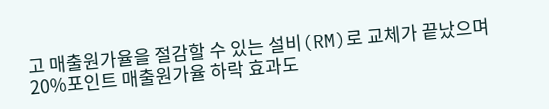고 매출원가율을 절감할 수 있는 설비(RM)로 교체가 끝났으며 20%포인트 매출원가율 하락 효과도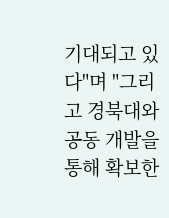기대되고 있다"며 "그리고 경북대와 공동 개발을 통해 확보한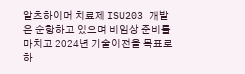알츠하이머 치료제 ISU203 개발은 순항하고 있으며 비임상 준비를 마치고 2024년 기술이전을 목표로 하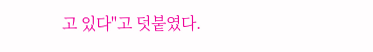고 있다"고 덧붙였다.